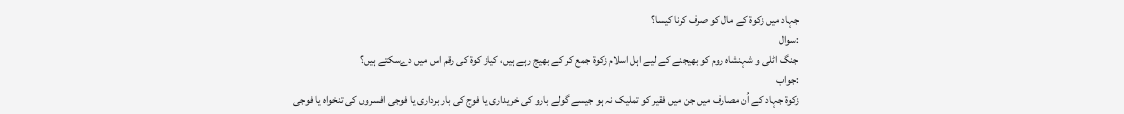جہاد میں زکوۃ کے مال کو صرف کرنا کیسا؟
:سوال
جنگ اٹلی و شہنشاہ روم کو بھیجنے کے لیے اہل اسلام زکوۃ جمع کر کے بھیج رہے ہیں، کیاز کوۃ کی رقم اس میں دےسکتے ہیں؟
:جواب
زکوۃ جہاد کے اُن مصارف میں جن میں فقیر کو تملیک نہ ہو جیسے گولے بارو کی خریداری یا فوج کی بار برداری یا فوجی افسروں کی تنخواہ یا فوجی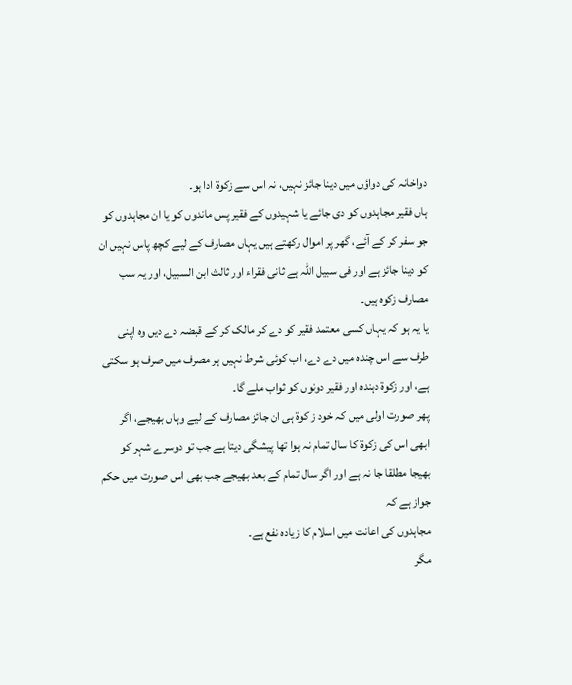دواخانہ کی دواؤں میں دینا جائز نہیں، نہ اس سے زکوۃ ادا ہو۔
ہاں فقیر مجاہدوں کو دی جائے یا شہیدوں کے فقیر پس ماندوں کو یا ان مجاہدوں کو جو سفر کر کے آئے، گھر پر اموال رکھتے ہیں یہاں مصارف کے لیے کچھ پاس نہیں ان کو دینا جائز ہے اور فی سبیل اللہ ہے ثانی فقراء اور ثالث ابن السبیل، اور یہ سب مصارف زکوہ ہیں۔
یا یہ ہو کہ یہاں کسی معتمد فقیر کو دے کر مالک کر کے قبضہ دے دیں وہ اپنی طرف سے اس چندہ میں دے دے، اب کوئی شرط نہیں ہر مصرف میں صرف ہو سکتی ہے، اور زکوۃ دہندہ اور فقیر دونوں کو ثواب ملے گا۔
پھر صورت اولی میں کہ خود ز کوۃ ہی ان جائز مصارف کے لیے وہاں بھیجے، اگر ابھی اس کی زکوۃ کا سال تمام نہ ہوا تھا پیشگی دیتا ہے جب تو دوسرے شہر کو بھیجا مطلقا جا نہ ہے اور اگر سال تمام کے بعد بھیجے جب بھی اس صورت میں حکم جواز ہے کہ
مجاہدوں کی اعانت میں اسلام کا زیادہ نفع ہے۔
مگر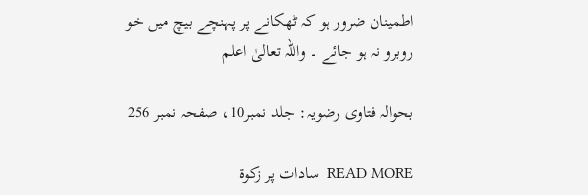اطمینان ضرور ہو کہ ٹھکانے پر پہنچے بیچ میں خو روبرو نہ ہو جائے ۔ واللہ تعالیٰ اعلم

بحوالہ فتاوی رضویہ: جلد نمبر10، صفحہ نمبر 256

READ MORE  سادات پر زکوۃ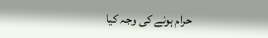حرام ہونے کی وجہ کیا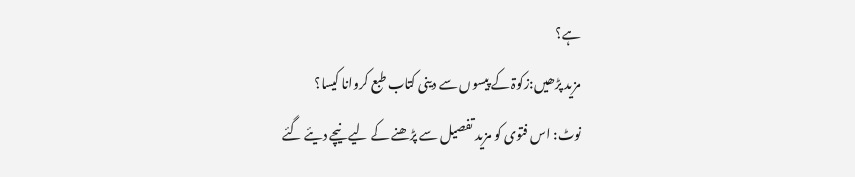ہے؟
مزید پڑھیں:زکوۃ کے پیسوں سے دینی کتاب طبع کروانا کیسا؟
نوٹ: اس فتوی کو مزید تفصیل سے پڑھنے کے لیے نیچے دیئے گئے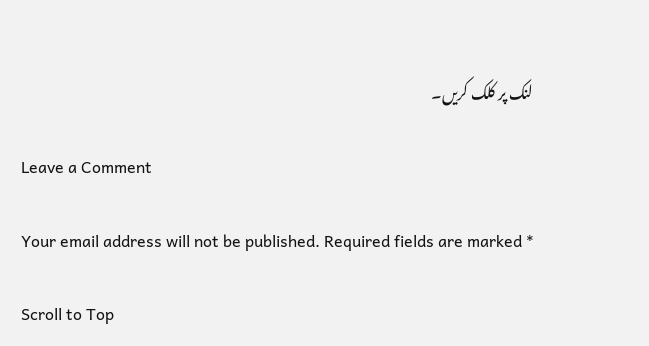لنک پر کلک کریں۔

Leave a Comment

Your email address will not be published. Required fields are marked *

Scroll to Top